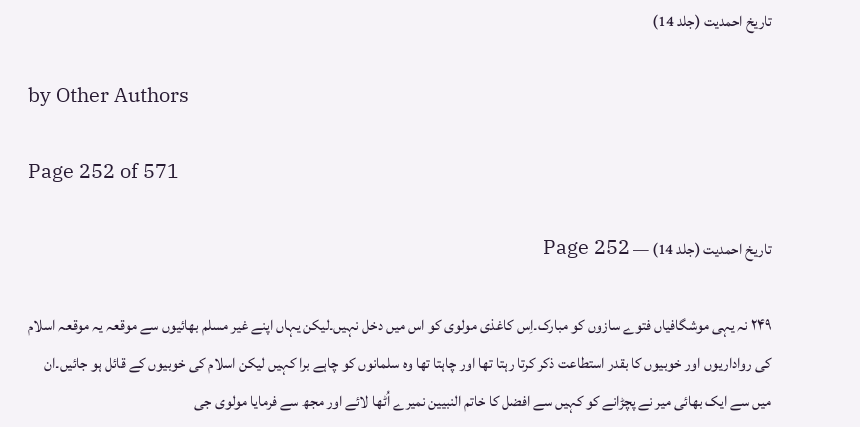تاریخ احمدیت (جلد 14)

by Other Authors

Page 252 of 571

تاریخ احمدیت (جلد 14) — Page 252

۲۴۹ نہ یہی موشگافیاں فتوے سازوں کو مبارک۔اِس کاغذی مولوی کو اس میں دخل نہیں۔لیکن یہاں اپنے غیر مسلم بھائیوں سے موقعہ یہ موقعہ اسلام کی رواداریوں اور خوبیوں کا بقدر استطاعت ذکر کرتا رہتا تھا اور چاہتا تھا وہ سلمانوں کو چاہے برا کہیں لیکن اسلام کی خوبیوں کے قائل ہو جائیں۔ان میں سے ایک بھائی میر نے پچڑانے کو کہیں سے افضل کا خاتم النبیین نمیرے اُٹھا لائے اور مجھ سے فرمایا مولوی جی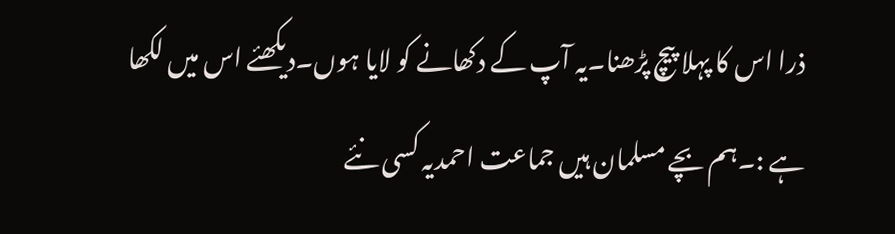ذرا اس کا پہلا پیچ پڑھنا۔یہ آپ کے دکھانے کو لایا ہوں۔دیکھئے اس میں لکھا ہے :۔ہم بچے مسلمان ہیں جماعت احمدیہ کسی نئے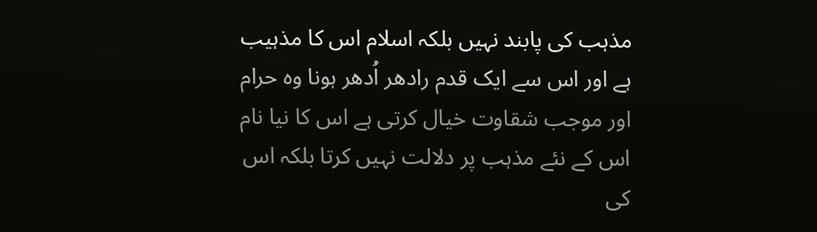مذہب کی پابند نہیں بلکہ اسلام اس کا مذہیب ہے اور اس سے ایک قدم رادھر اُدھر ہونا وہ حرام اور موجب شقاوت خیال کرتی ہے اس کا نیا نام اس کے نئے مذہب پر دلالت نہیں کرتا بلکہ اس کی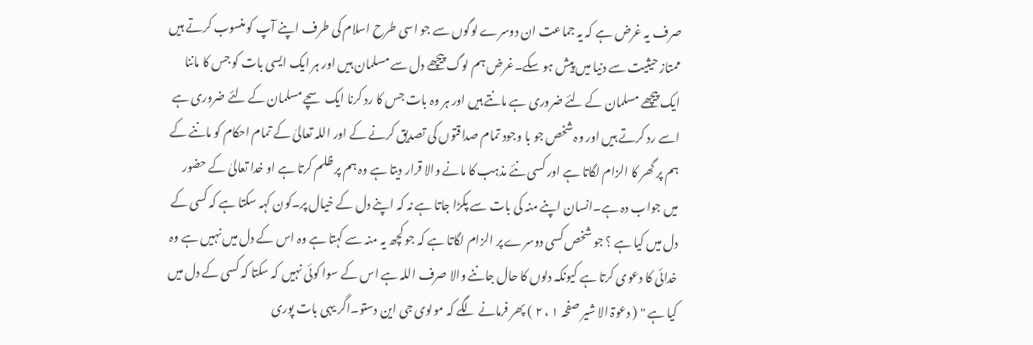صرف یہ غرض ہے کہ یہ جماعت ان دوسرے لوگوں سے جو اسی طرح اسلام کی طرف اپنے آپ کو منسوب کرتے ہیں ممتاز حیثیت سے دنیا میں پیش ہو سکے۔غرض ہم لوگ پیچھے دل سے مسلمان ہیں اور ہر ایک ایسی بات کو جس کا ماننا ایک پیچھے مسلمان کے لئے ضروری ہے مانتے ہیں اور ہر وہ بات جس کا رد کرنا ایک سچے مسلمان کے لئے ضروری ہے اسے رد کرتے ہیں اور وہ شخص جو با وجود تمام صداقتوں کی تصدیق کرنے کے اور اللہ تعالیٰ کے تمام احکام کو ماننے کے ہم پر گھر کا الزام لگاتا ہے اور کسی نئے مذہب کا مانے والا قرار دیتا ہے وہ ہم پر ظلم کرتا ہے او خدا تعالیٰ کے حضور میں جواب دہ ہے۔انسان اپنے منہ کی بات سے پکڑا جاتا ہے نہ کہ اپنے دل کے خیال پر۔کون کہہ سکتا ہے کہ کسی کے دل میں کیا ہے ؟ جو شخص کسی دوسرے پر الزام لگاتا ہے کہ جو کچھ یہ منہ سے کہتا ہے وہ اس کے دل میں نہیں ہے وہ خدائی کا دعوی کرتا ہے کیونکہ دلوں کا حال جاننے والا صرف اللہ ہے اس کے سوا کوئی نہیں کہ سکتا کہ کسی کے دل میں کیا ہے " ( دعوۃ الا شیر صفحہ ۱ ، ۲ ) پھر فرمانے لگے کہ مولوی جی این دستو۔اگر یہی بات پوری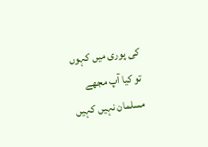کی پوری میں کہوں تو کیا آپ مجھے مسلمان نہیں کہیں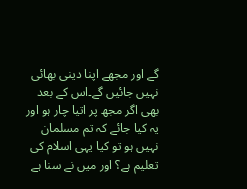گے اور مجھے اپنا دینی بھائی نہیں جائیں گے۔اس کے بعد بھی اگر مجھ پر اتیا چار ہو اور یہ کیا جائے کہ تم مسلمان نہیں ہو تو کیا یہی اسلام کی تعلیم ہے؟ اور میں نے سنا ہے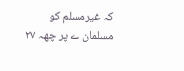کہ غیرمسلم کو مسلمان ے پر چھہ ۲۷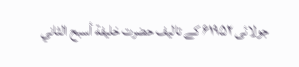جولائی ۶۱۹۵۲ کے تالیف حضرت خلیفة أسبح الثاني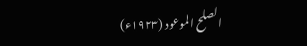الصلح الموعود (۱۹۲۳ء)